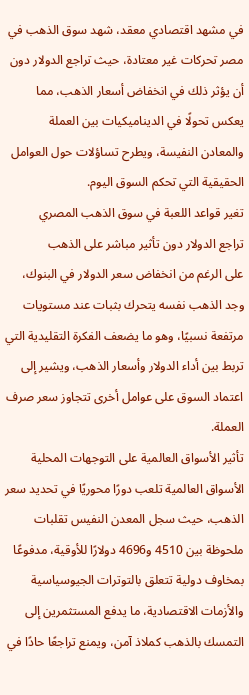في مشهد اقتصادي معقد، شهد سوق الذهب في مصر تحركات غير معتادة، حيث تراجع الدولار دون أن يؤثر ذلك في انخفاض أسعار الذهب، مما يعكس تحولًا في الديناميكيات بين العملة والمعادن النفيسة، ويطرح تساؤلات حول العوامل الحقيقية التي تحكم السوق اليوم.
تغير قواعد اللعبة في سوق الذهب المصري
تراجع الدولار دون تأثير مباشر على الذهب
على الرغم من انخفاض سعر الدولار في البنوك، وجد الذهب نفسه يتحرك بثبات عند مستويات مرتفعة نسبيًا، وهو ما يضعف الفكرة التقليدية التي تربط بين أداء الدولار وأسعار الذهب، ويشير إلى اعتماد السوق على عوامل أخرى تتجاوز سعر صرف العملة.
تأثير الأسواق العالمية على التوجهات المحلية
الأسواق العالمية تلعب دورًا محوريًا في تحديد سعر الذهب، حيث سجل المعدن النفيس تقلبات ملحوظة بين 4510 و4696 دولارًا للأوقية، مدفوعًا بمخاوف دولية تتعلق بالتوترات الجيوسياسية والأزمات الاقتصادية، ما يدفع المستثمرين إلى التمسك بالذهب كملاذ آمن، ويمنع تراجعًا حادًا في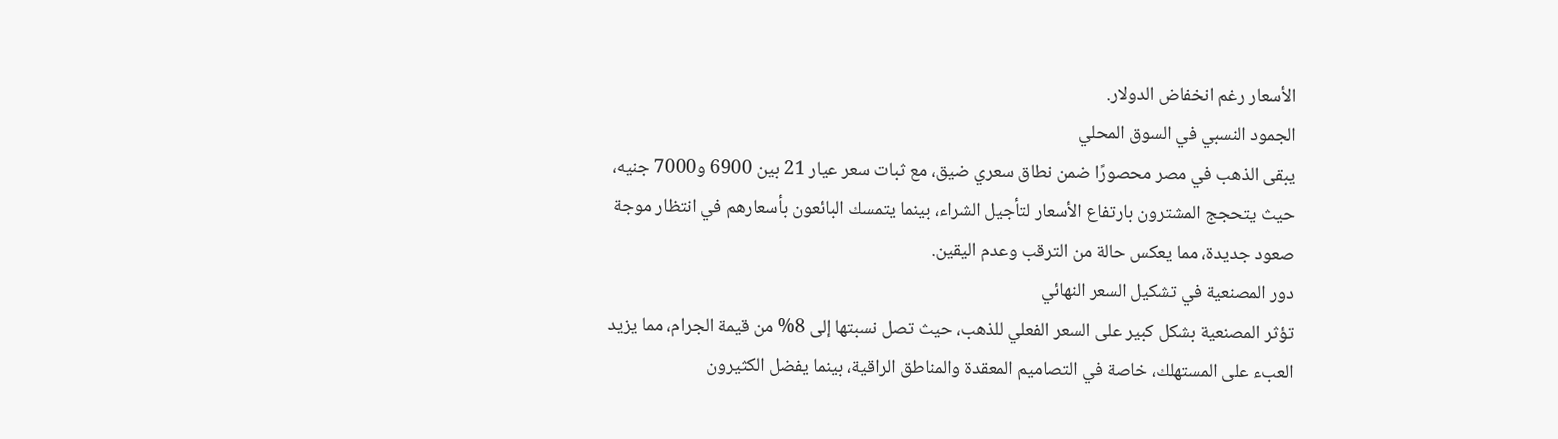الأسعار رغم انخفاض الدولار.
الجمود النسبي في السوق المحلي
يبقى الذهب في مصر محصورًا ضمن نطاق سعري ضيق، مع ثبات سعر عيار 21 بين 6900 و7000 جنيه، حيث يتحجج المشترون بارتفاع الأسعار لتأجيل الشراء، بينما يتمسك البائعون بأسعارهم في انتظار موجة صعود جديدة، مما يعكس حالة من الترقب وعدم اليقين.
دور المصنعية في تشكيل السعر النهائي
تؤثر المصنعية بشكل كبير على السعر الفعلي للذهب، حيث تصل نسبتها إلى 8% من قيمة الجرام، مما يزيد العبء على المستهلك، خاصة في التصاميم المعقدة والمناطق الراقية، بينما يفضل الكثيرون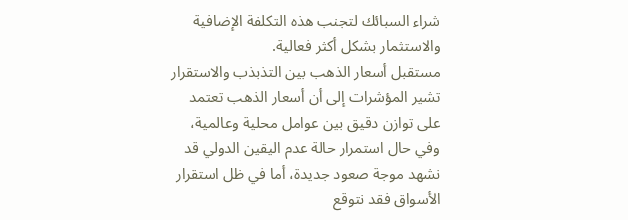شراء السبائك لتجنب هذه التكلفة الإضافية والاستثمار بشكل أكثر فعالية.
مستقبل أسعار الذهب بين التذبذب والاستقرار
تشير المؤشرات إلى أن أسعار الذهب تعتمد على توازن دقيق بين عوامل محلية وعالمية، وفي حال استمرار حالة عدم اليقين الدولي قد نشهد موجة صعود جديدة، أما في ظل استقرار الأسواق فقد نتوقع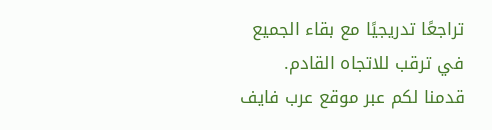تراجعًا تدريجيًا مع بقاء الجميع في ترقب للاتجاه القادم.
قدمنا لكم عبر موقع عرب فايف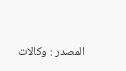المصدر : وكالات